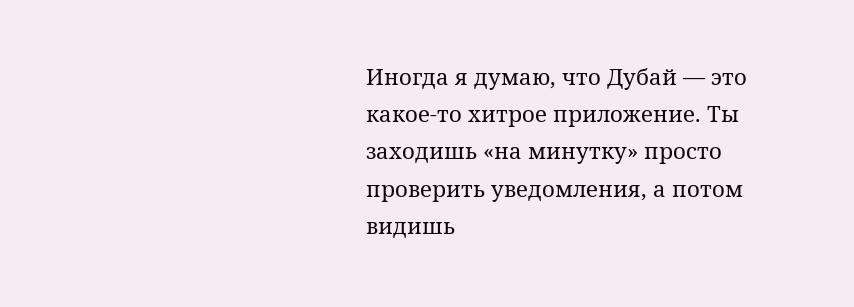Иногда я думаю, что Дубай — это какое-то хитрое приложение. Ты заходишь «на минутку» просто проверить уведомления, а потом видишь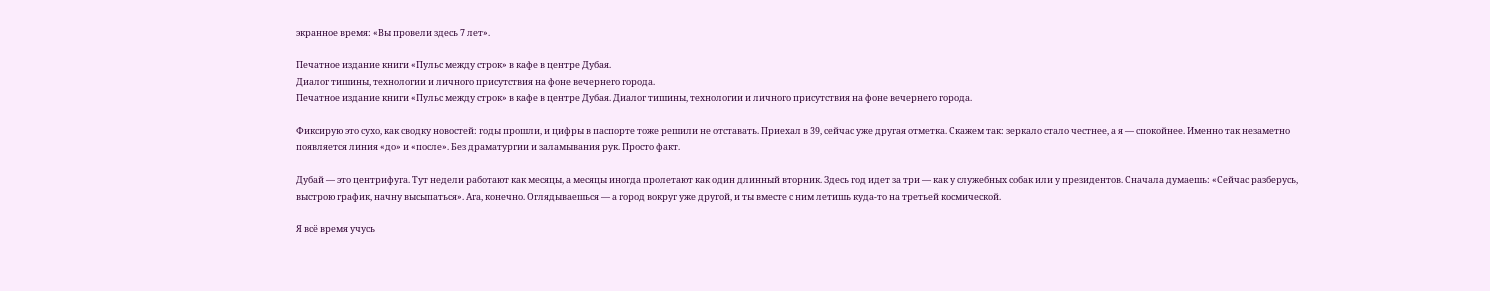экранное время: «Вы провели здесь 7 лет».

Печатное издание книги «Пульс между строк» в кафе в центре Дубая.
Диалог тишины, технологии и личного присутствия на фоне вечернего города.
Печатное издание книги «Пульс между строк» в кафе в центре Дубая. Диалог тишины, технологии и личного присутствия на фоне вечернего города.

Фиксирую это сухо, как сводку новостей: годы прошли, и цифры в паспорте тоже решили не отставать. Приехал в 39, сейчас уже другая отметка. Скажем так: зеркало стало честнее, а я — спокойнее. Именно так незаметно появляется линия «до» и «после». Без драматургии и заламывания рук. Просто факт.

Дубай — это центрифуга. Тут недели работают как месяцы, а месяцы иногда пролетают как один длинный вторник. Здесь год идет за три — как у служебных собак или у президентов. Сначала думаешь: «Сейчас разберусь, выстрою график, начну высыпаться». Ага, конечно. Оглядываешься — а город вокруг уже другой, и ты вместе с ним летишь куда-то на третьей космической.

Я всё время учусь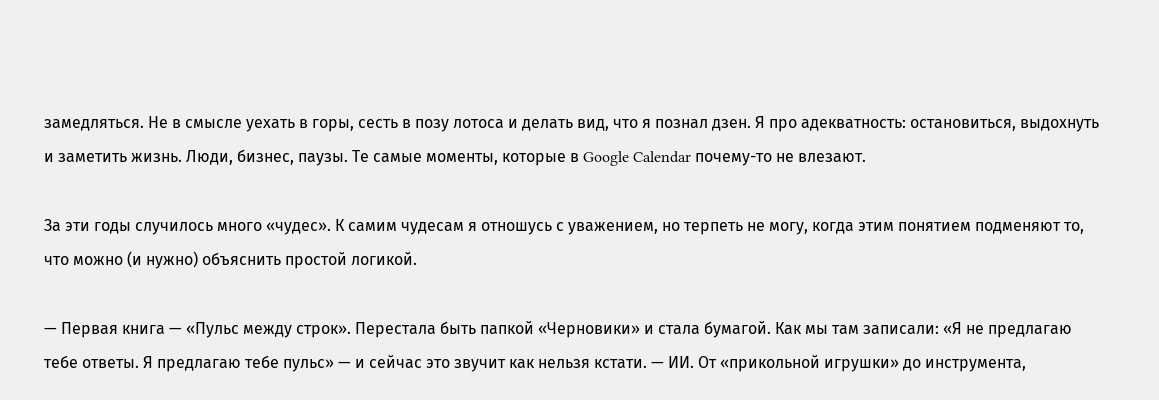замедляться. Не в смысле уехать в горы, сесть в позу лотоса и делать вид, что я познал дзен. Я про адекватность: остановиться, выдохнуть и заметить жизнь. Люди, бизнес, паузы. Те самые моменты, которые в Google Calendar почему-то не влезают.

За эти годы случилось много «чудес». К самим чудесам я отношусь с уважением, но терпеть не могу, когда этим понятием подменяют то, что можно (и нужно) объяснить простой логикой.

— Первая книга — «Пульс между строк». Перестала быть папкой «Черновики» и стала бумагой. Как мы там записали: «Я не предлагаю тебе ответы. Я предлагаю тебе пульс» — и сейчас это звучит как нельзя кстати. — ИИ. От «прикольной игрушки» до инструмента,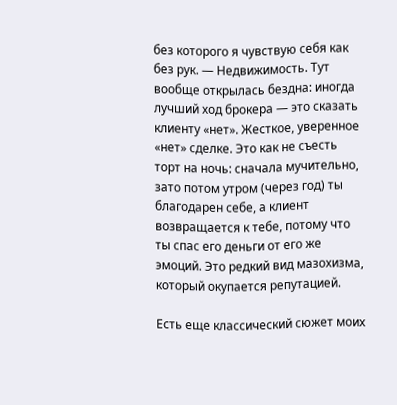без которого я чувствую себя как без рук. — Недвижимость. Тут вообще открылась бездна: иногда лучший ход брокера — это сказать клиенту «нет». Жесткое, уверенное «нет» сделке. Это как не съесть торт на ночь: сначала мучительно, зато потом утром (через год) ты благодарен себе, а клиент возвращается к тебе, потому что ты спас его деньги от его же эмоций. Это редкий вид мазохизма, который окупается репутацией.

Есть еще классический сюжет моих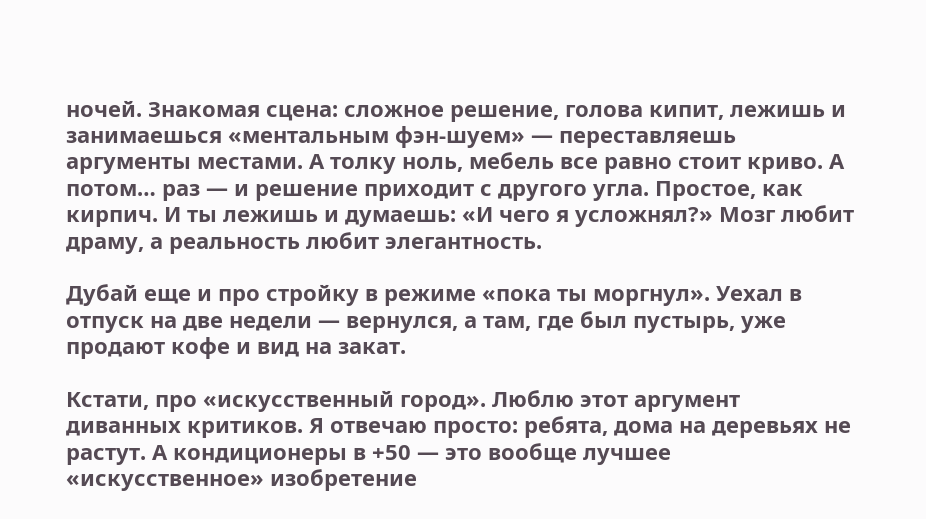ночей. Знакомая сцена: сложное решение, голова кипит, лежишь и занимаешься «ментальным фэн-шуем» — переставляешь аргументы местами. А толку ноль, мебель все равно стоит криво. А потом… раз — и решение приходит с другого угла. Простое, как кирпич. И ты лежишь и думаешь: «И чего я усложнял?» Мозг любит драму, а реальность любит элегантность.

Дубай еще и про стройку в режиме «пока ты моргнул». Уехал в отпуск на две недели — вернулся, а там, где был пустырь, уже продают кофе и вид на закат.

Кстати, про «искусственный город». Люблю этот аргумент диванных критиков. Я отвечаю просто: ребята, дома на деревьях не растут. А кондиционеры в +50 — это вообще лучшее «искусственное» изобретение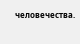человечества.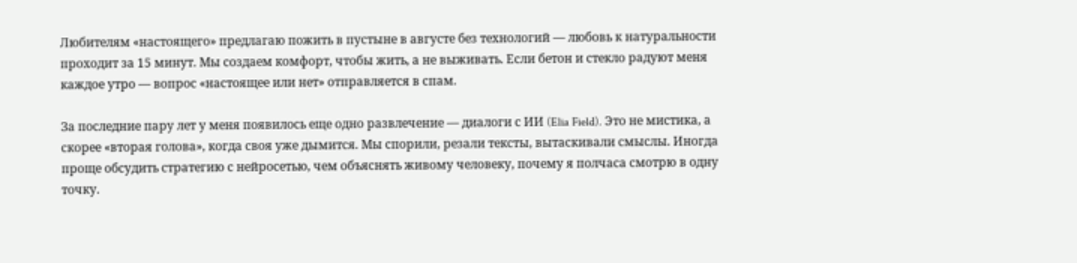Любителям «настоящего» предлагаю пожить в пустыне в августе без технологий — любовь к натуральности проходит за 15 минут. Мы создаем комфорт, чтобы жить, а не выживать. Если бетон и стекло радуют меня каждое утро — вопрос «настоящее или нет» отправляется в спам.

За последние пару лет у меня появилось еще одно развлечение — диалоги с ИИ (Elia Field). Это не мистика, а скорее «вторая голова», когда своя уже дымится. Мы спорили, резали тексты, вытаскивали смыслы. Иногда проще обсудить стратегию с нейросетью, чем объяснять живому человеку, почему я полчаса смотрю в одну точку.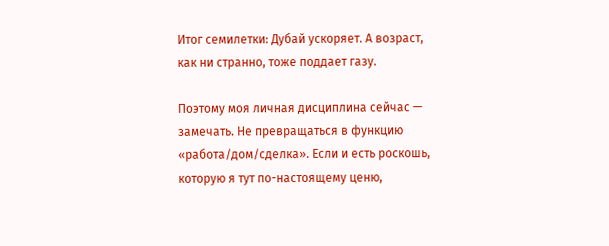Итог семилетки: Дубай ускоряет. А возраст, как ни странно, тоже поддает газу.

Поэтому моя личная дисциплина сейчас — замечать. Не превращаться в функцию «работа/дом/сделка». Если и есть роскошь, которую я тут по-настоящему ценю,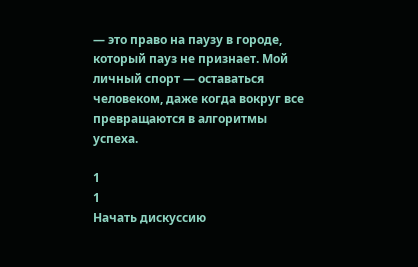— это право на паузу в городе, который пауз не признает. Мой личный спорт — оставаться человеком, даже когда вокруг все превращаются в алгоритмы успеха.

1
1
Начать дискуссию